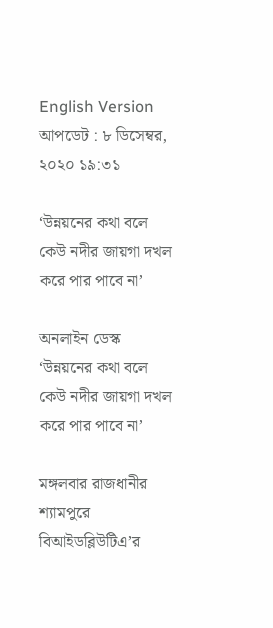English Version
আপডেট : ৮ ডিসেম্বর, ২০২০ ১৯:৩১

‘উন্নয়নের কথা বলে কেউ নদীর জায়গা দখল করে পার পাবে না’

অনলাইন ডেস্ক
‘উন্নয়নের কথা বলে কেউ নদীর জায়গা দখল করে পার পাবে না’

মঙ্গলবার রাজধানীর শ্যামপুরে বিআইডব্লিউটিএ’র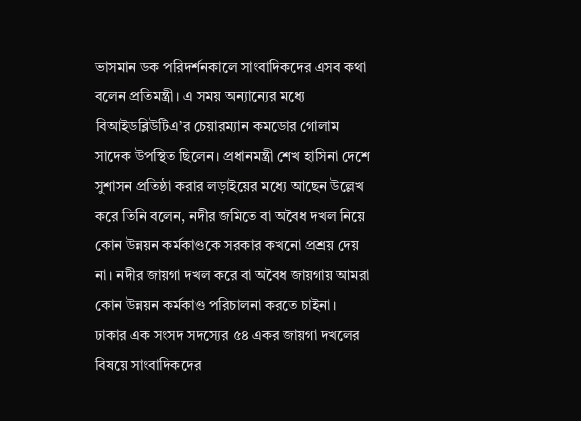ভাসমান ডক পরিদর্শনকালে সাংবাদিকদের এসব কথা বলেন প্রতিমন্ত্রী। এ সময় অন্যান্যের মধ্যে বিআইডব্লিউটিএ’র চেয়ারম্যান কমডোর গোলাম সাদেক উপস্থিত ছিলেন। প্রধানমন্ত্রী শেখ হাসিনা দেশে সুশাসন প্রতিষ্ঠা করার লড়াইয়ের মধ্যে আছেন উল্লেখ করে তিনি বলেন, নদীর জমিতে বা অবৈধ দখল নিয়ে কোন উন্নয়ন কর্মকাণ্ডকে সরকার কখনো প্রশ্রয় দেয় না। নদীর জায়গা দখল করে বা অবৈধ জায়গায় আমরা কোন উন্নয়ন কর্মকাণ্ড পরিচালনা করতে চাইনা। ঢাকার এক সংসদ সদস্যের ৫৪ একর জায়গা দখলের বিষয়ে সাংবাদিকদের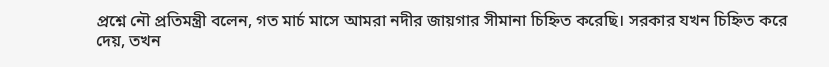প্রশ্নে নৌ প্রতিমন্ত্রী বলেন, গত মার্চ মাসে আমরা নদীর জায়গার সীমানা চিহ্নিত করেছি। সরকার যখন চিহ্নিত করে দেয়, তখন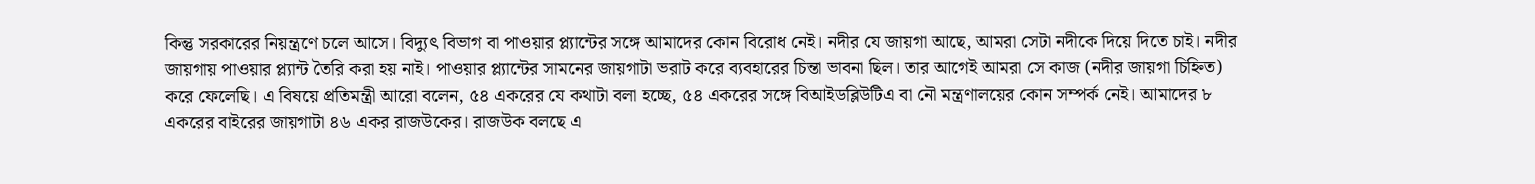কিন্তু সরকারের নিয়ন্ত্রণে চলে আসে। বিদ্যুৎ বিভাগ বা পাওয়ার প্ল্যান্টের সঙ্গে আমাদের কোন বিরোধ নেই। নদীর যে জায়গা আছে, আমরা সেটা নদীকে দিয়ে দিতে চাই। নদীর জায়গায় পাওয়ার প্ল্যান্ট তৈরি করা হয় নাই। পাওয়ার প্ল্যান্টের সামনের জায়গাটা ভরাট করে ব্যবহারের চিন্তা ভাবনা ছিল। তার আগেই আমরা সে কাজ (নদীর জায়গা চিহ্নিত) করে ফেলেছি। এ বিষয়ে প্রতিমন্ত্রী আরো বলেন, ৫৪ একরের যে কথাটা বলা হচ্ছে, ৫৪ একরের সঙ্গে বিআইডব্লিউটিএ বা নৌ মন্ত্রণালয়ের কোন সম্পর্ক নেই। আমাদের ৮ একরের বাইরের জায়গাটা ৪৬ একর রাজউকের। রাজউক বলছে এ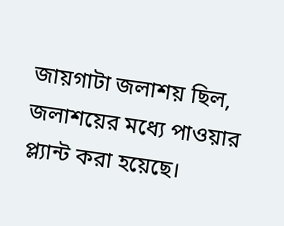জায়গাটা জলাশয় ছিল, জলাশয়ের মধ্যে পাওয়ার প্ল্যান্ট করা হয়েছে।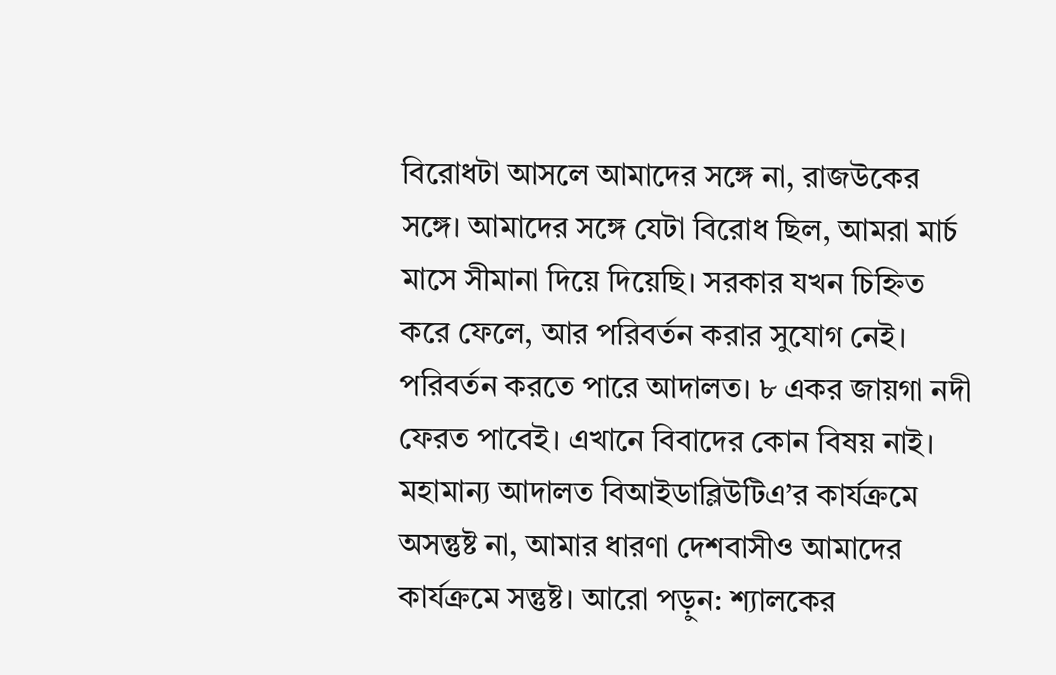বিরোধটা আসলে আমাদের সঙ্গে না, রাজউকের সঙ্গে। আমাদের সঙ্গে যেটা বিরোধ ছিল, আমরা মার্চ মাসে সীমানা দিয়ে দিয়েছি। সরকার যখন চিহ্নিত করে ফেলে, আর পরিবর্তন করার সুযোগ নেই। পরিবর্তন করতে পারে আদালত। ৮ একর জায়গা নদী ফেরত পাবেই। এখানে বিবাদের কোন বিষয় নাই। মহামান্য আদালত বিআইডাব্লিউটিএ’র কার্যক্রমে অসন্তুষ্ট না, আমার ধারণা দেশবাসীও আমাদের কার্যক্রমে সন্তুষ্ট। আরো পড়ুন: শ্যালকের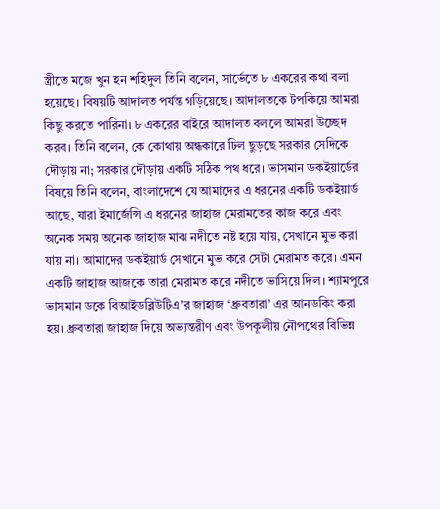স্ত্রীতে মজে খুন হন শহিদুল তিনি বলেন, সার্ভেতে ৮ একরের কথা বলা হয়েছে। বিষয়টি আদালত পর্যন্ত গড়িয়েছে। আদালতকে টপকিয়ে আমরা কিছু করতে পারিনা। ৮ একরের বাইরে আদালত বললে আমরা উচ্ছেদ করব। তিনি বলেন, কে কোথায় অন্ধকারে ঢিল ছুড়ছে সরকার সেদিকে দৌড়ায় না; সরকার দৌড়ায় একটি সঠিক পথ ধরে। ভাসমান ডকইয়ার্ডের বিষয়ে তিনি বলেন, বাংলাদেশে যে আমাদের এ ধরনের একটি ডকইয়ার্ড আছে, যারা ইমার্জেন্সি এ ধরনের জাহাজ মেরামতের কাজ করে এবং অনেক সময় অনেক জাহাজ মাঝ নদীতে নষ্ট হয়ে যায়, সেখানে মুভ করা যায় না। আমাদের ডকইয়ার্ড সেখানে মুভ করে সেটা মেরামত করে। এমন একটি জাহাজ আজকে তারা মেরামত করে নদীতে ভাসিয়ে দিল। শ্যামপুরে ভাসমান ডকে বিআইডব্লিউটিএ’র জাহাজ ‘ধ্রুবতারা’ এর আনডকিং করা হয়। ধ্রুবতারা জাহাজ দিয়ে অভ্যন্তরীণ এবং উপকূলীয় নৌপথের বিভিন্ন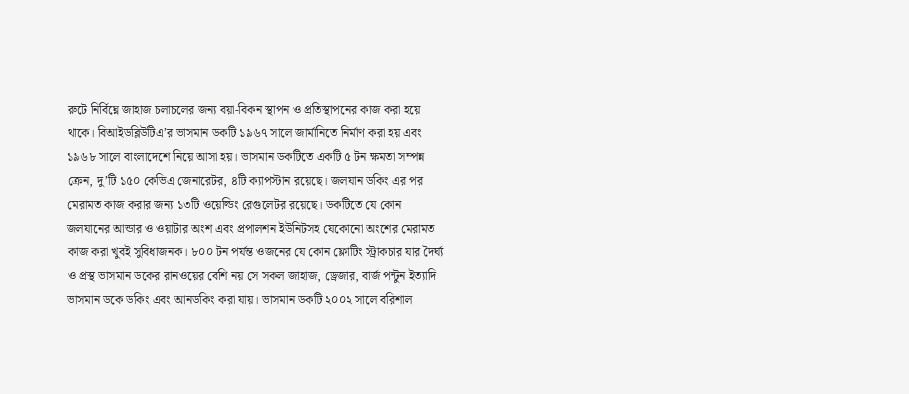রুটে নির্বিঘ্নে জাহাজ চলাচলের জন্য বয়া-বিকন স্থাপন ও প্রতিস্থাপনের কাজ করা হয়ে থাকে। বিআইডব্লিউটিএ’র ভাসমান ডকটি ১৯৬৭ সালে জার্মানিতে নির্মাণ করা হয় এবং ১৯৬৮ সালে বাংলাদেশে নিয়ে আসা হয়। ভাসমান ডকটিতে একটি ৫ টন ক্ষমতা সম্পন্ন ক্রেন, দু’টি ১৫০ কেভিএ জেনারেটর, ৪টি ক্যাপস্টান রয়েছে। জলযান ডকিং এর পর মেরামত কাজ করার জন্য ১৩টি ওয়েল্ডিং রেগুলেটর রয়েছে। ডকটিতে যে কোন জলযানের আন্ডার ও ওয়াটার অংশ এবং প্রপালশন ইউনিটসহ যেকোনো অংশের মেরামত কাজ করা খুবই সুবিধাজনক। ৮০০ টন পর্যন্ত ওজনের যে কোন ফ্লোটিং স্ট্রাকচার যার দৈর্ঘ্য ও প্রস্থ ভাসমান ডকের রানওয়ের বেশি নয় সে সকল জাহাজ, ড্রেজার, বার্জ পন্টুন ইত্যাদি ভাসমান ডকে ডকিং এবং আনডকিং করা যায়। ভাসমান ডকটি ২০০২ সালে বরিশাল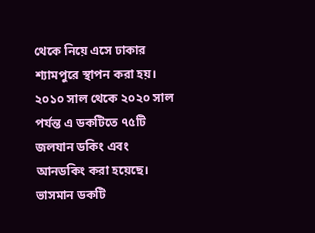থেকে নিয়ে এসে ঢাকার শ্যামপুরে স্থাপন করা হয়। ২০১০ সাল থেকে ২০২০ সাল পর্যন্ত এ ডকটিতে ৭৫টি জলযান ডকিং এবং আনডকিং করা হয়েছে। ভাসমান ডকটি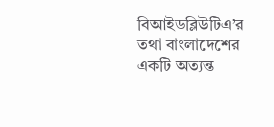বিআইডব্লিউটিএ’র তথা বাংলাদেশের একটি অত্যন্ত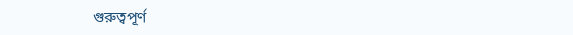গুরুত্বপূর্ণ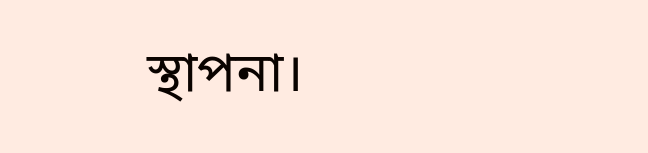স্থাপনা।